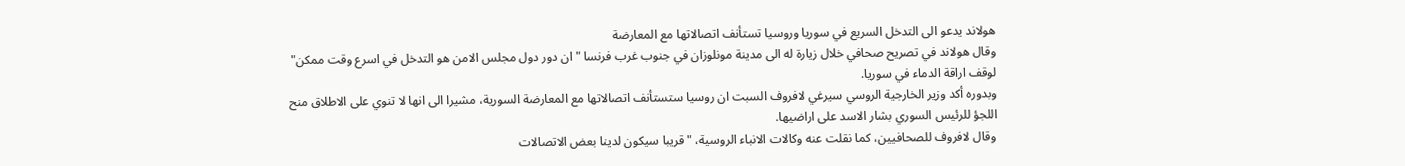هولاند يدعو الى التدخل السريع في سوريا وروسيا تستأنف اتصالاتها مع المعارضة
وقال هولاند في تصريح صحافي خلال زيارة له الى مدينة مونلوزان في جنوب غرب فرنسا "ان دور دول مجلس الامن هو التدخل في اسرع وقت ممكن" لوقف اراقة الدماء في سوريا.
وبدوره أكد وزير الخارجية الروسي سيرغي لافروف السبت ان روسيا ستستأنف اتصالاتها مع المعارضة السورية، مشيرا الى انها لا تنوي على الاطلاق منح اللجؤ للرئيس السوري بشار الاسد على اراضيها.
وقال لافروف للصحافيين، كما نقلت عنه وكالات الانباء الروسية، "قريبا سيكون لدينا بعض الاتصالات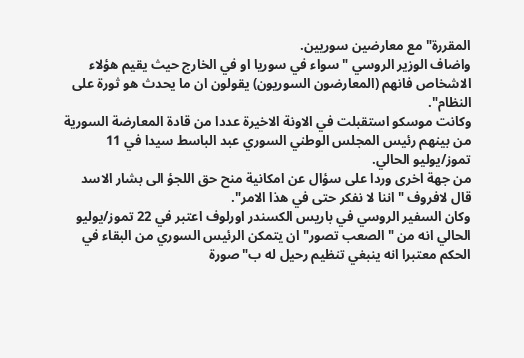المقررة" مع معارضين سوريين.
واضاف الوزير الروسي "سواء في سوريا او في الخارج حيث يقيم هؤلاء الاشخاص فانهم (المعارضون السوريون) يقولون ان ما يحدث هو ثورة على النظام".
وكانت موسكو استقبلت في الاونة الاخيرة عددا من قادة المعارضة السورية من بينهم رئيس المجلس الوطني السوري عبد الباسط سيدا في 11 تموز/يوليو الحالي.
من جهة اخرى وردا على سؤال عن امكانية منح حق اللجؤ الى بشار الاسد قال لافروف "اننا لا نفكر حتى في هذا الامر".
وكان السفير الروسي في باريس الكسندر اورلوف اعتبر في 22 تموز/يوليو الحالي انه من "الصعب تصور" ان يتمكن الرئيس السوري من البقاء في الحكم معتبرا انه ينبغي تنظيم رحيل له ب"صورة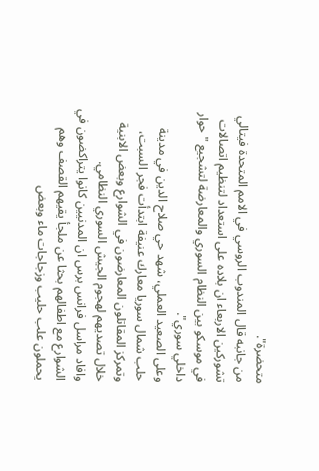متحضرة".
من جانبه قال المندوب الروسي في الامم المتحدة فيتالي تشوركين الاربعاء ان بلاده على استعداد لتنظيم اتصالات في موسكو بين النظام السوري والمعارضة لتشجيع "حوار داخلي سوري".
وعلى الصعيد العملي، شهد حي صلاح الدين في مدينة حلب شمال سوريا معارك عنيفة ابتدأت فجر السبت، وتمركز المقاتلون المعارضون في الشوارع وبعض الابنية خلال تصديهم لهجوم الجيش السوري النظامي.
وافاد مراسل فرانس برس ان المدنيين كانوا يتراكضون في الشوارع مع اطفالهم بحثا عن ملجأ يقيهم القصف وهم يحملون علب حليب وزجاجات ماء وبعض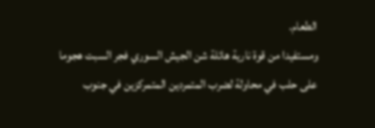الطعام.
ومستفيدا من قوة نارية هائلة شن الجيش السوري فجر السبت هجوما على حلب في محاولة لضرب المتمردين المتمركزين في جنوب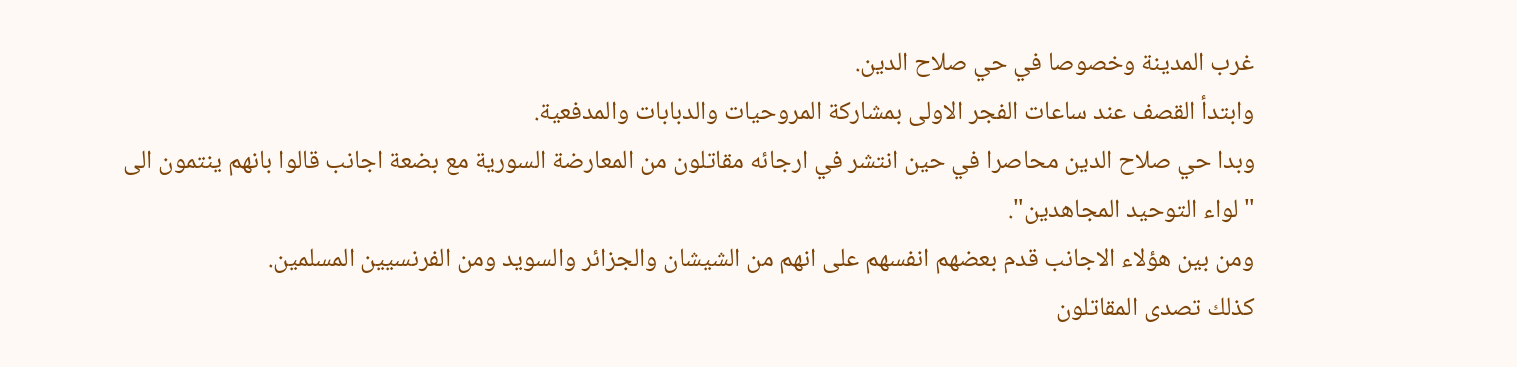غرب المدينة وخصوصا في حي صلاح الدين.
وابتدأ القصف عند ساعات الفجر الاولى بمشاركة المروحيات والدبابات والمدفعية.
وبدا حي صلاح الدين محاصرا في حين انتشر في ارجائه مقاتلون من المعارضة السورية مع بضعة اجانب قالوا بانهم ينتمون الى "لواء التوحيد المجاهدين".
ومن بين هؤلاء الاجانب قدم بعضهم انفسهم على انهم من الشيشان والجزائر والسويد ومن الفرنسيين المسلمين.
كذلك تصدى المقاتلون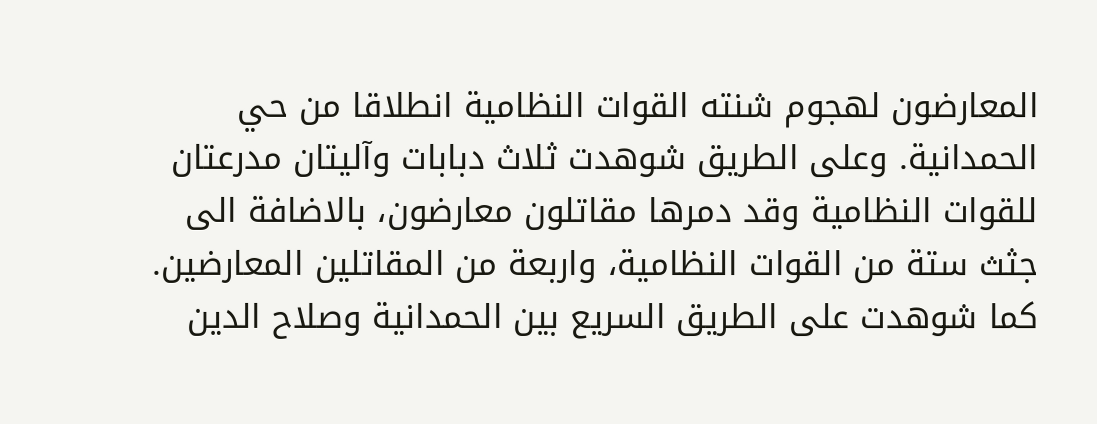المعارضون لهجوم شنته القوات النظامية انطلاقا من حي الحمدانية. وعلى الطريق شوهدت ثلاث دبابات وآليتان مدرعتان للقوات النظامية وقد دمرها مقاتلون معارضون، بالاضافة الى جثث ستة من القوات النظامية، واربعة من المقاتلين المعارضين.
كما شوهدت على الطريق السريع بين الحمدانية وصلاح الدين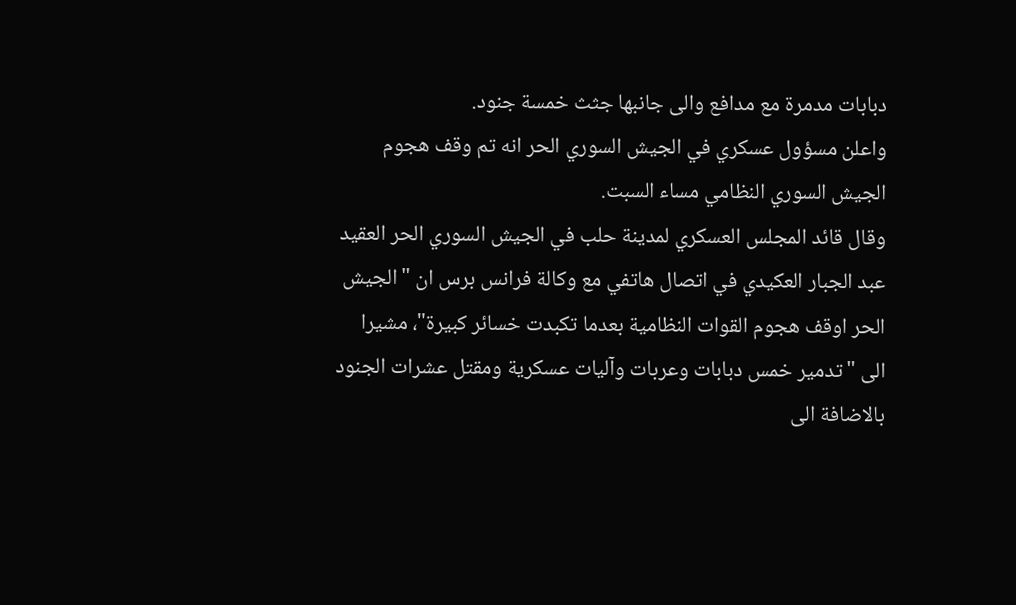دبابات مدمرة مع مدافع والى جانبها جثث خمسة جنود.
واعلن مسؤول عسكري في الجيش السوري الحر انه تم وقف هجوم الجيش السوري النظامي مساء السبت.
وقال قائد المجلس العسكري لمدينة حلب في الجيش السوري الحر العقيد عبد الجبار العكيدي في اتصال هاتفي مع وكالة فرانس برس ان "الجيش الحر اوقف هجوم القوات النظامية بعدما تكبدت خسائر كبيرة"، مشيرا الى "تدمير خمس دبابات وعربات وآليات عسكرية ومقتل عشرات الجنود بالاضافة الى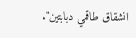انشقاق طاقمي دبابتين".